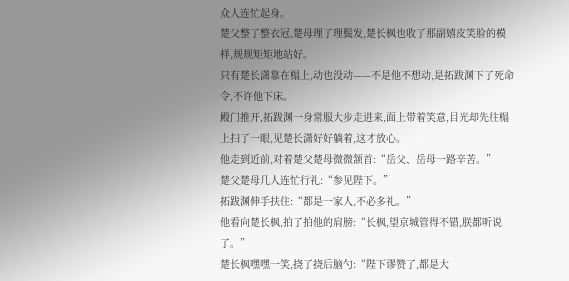众人连忙起身。
楚父整了整衣冠,楚母理了理鬓发,楚长枫也收了那副嬉皮笑脸的模样,规规矩矩地站好。
只有楚长潇靠在榻上,动也没动——不是他不想动,是拓跋渊下了死命令,不许他下床。
殿门推开,拓跋渊一身常服大步走进来,面上带着笑意,目光却先往榻上扫了一眼,见楚长潇好好躺着,这才放心。
他走到近前,对着楚父楚母微微颔首:“岳父、岳母一路辛苦。”
楚父楚母几人连忙行礼:“参见陛下。”
拓跋渊伸手扶住:“都是一家人,不必多礼。”
他看向楚长枫,拍了拍他的肩膀:“长枫,望京城管得不错,朕都听说了。”
楚长枫嘿嘿一笑,挠了挠后脑勺:“陛下谬赞了,都是大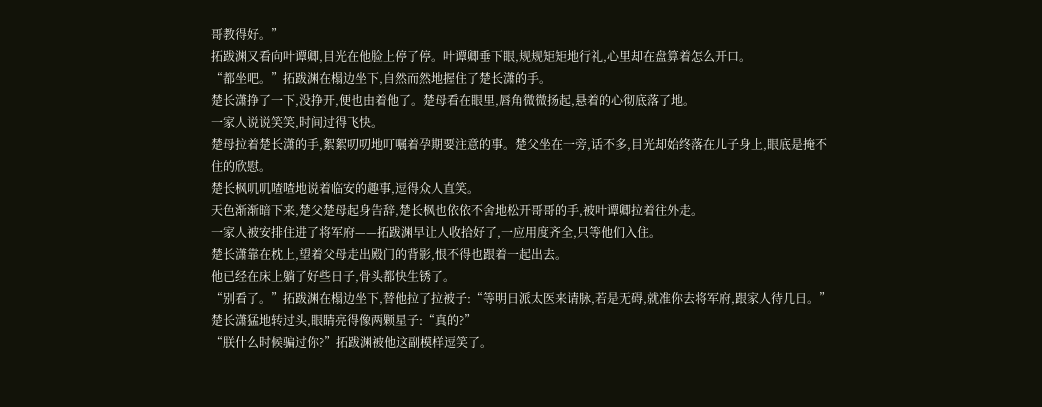哥教得好。”
拓跋渊又看向叶谭卿,目光在他脸上停了停。叶谭卿垂下眼,规规矩矩地行礼,心里却在盘算着怎么开口。
“都坐吧。”拓跋渊在榻边坐下,自然而然地握住了楚长潇的手。
楚长潇挣了一下,没挣开,便也由着他了。楚母看在眼里,唇角微微扬起,悬着的心彻底落了地。
一家人说说笑笑,时间过得飞快。
楚母拉着楚长潇的手,絮絮叨叨地叮嘱着孕期要注意的事。楚父坐在一旁,话不多,目光却始终落在儿子身上,眼底是掩不住的欣慰。
楚长枫叽叽喳喳地说着临安的趣事,逗得众人直笑。
天色渐渐暗下来,楚父楚母起身告辞,楚长枫也依依不舍地松开哥哥的手,被叶谭卿拉着往外走。
一家人被安排住进了将军府——拓跋渊早让人收拾好了,一应用度齐全,只等他们入住。
楚长潇靠在枕上,望着父母走出殿门的背影,恨不得也跟着一起出去。
他已经在床上躺了好些日子,骨头都快生锈了。
“别看了。”拓跋渊在榻边坐下,替他拉了拉被子:“等明日派太医来请脉,若是无碍,就准你去将军府,跟家人待几日。”
楚长潇猛地转过头,眼睛亮得像两颗星子:“真的?”
“朕什么时候骗过你?”拓跋渊被他这副模样逗笑了。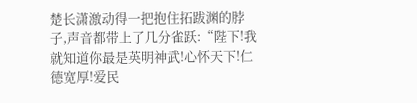楚长潇激动得一把抱住拓跋渊的脖子,声音都带上了几分雀跃:“陛下!我就知道你最是英明神武!心怀天下!仁德宽厚!爱民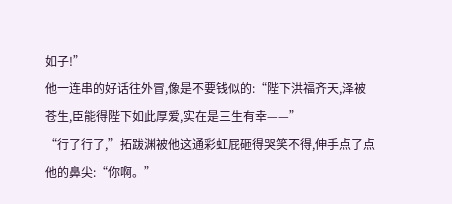如子!”
他一连串的好话往外冒,像是不要钱似的:“陛下洪福齐天,泽被苍生,臣能得陛下如此厚爱,实在是三生有幸——”
“行了行了,”拓跋渊被他这通彩虹屁砸得哭笑不得,伸手点了点他的鼻尖:“你啊。”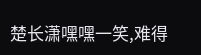楚长潇嘿嘿一笑,难得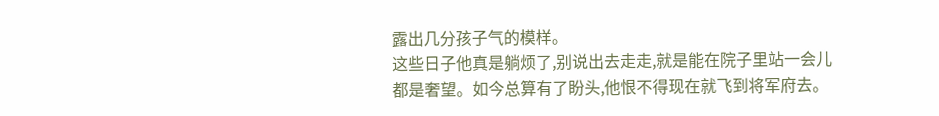露出几分孩子气的模样。
这些日子他真是躺烦了,别说出去走走,就是能在院子里站一会儿都是奢望。如今总算有了盼头,他恨不得现在就飞到将军府去。